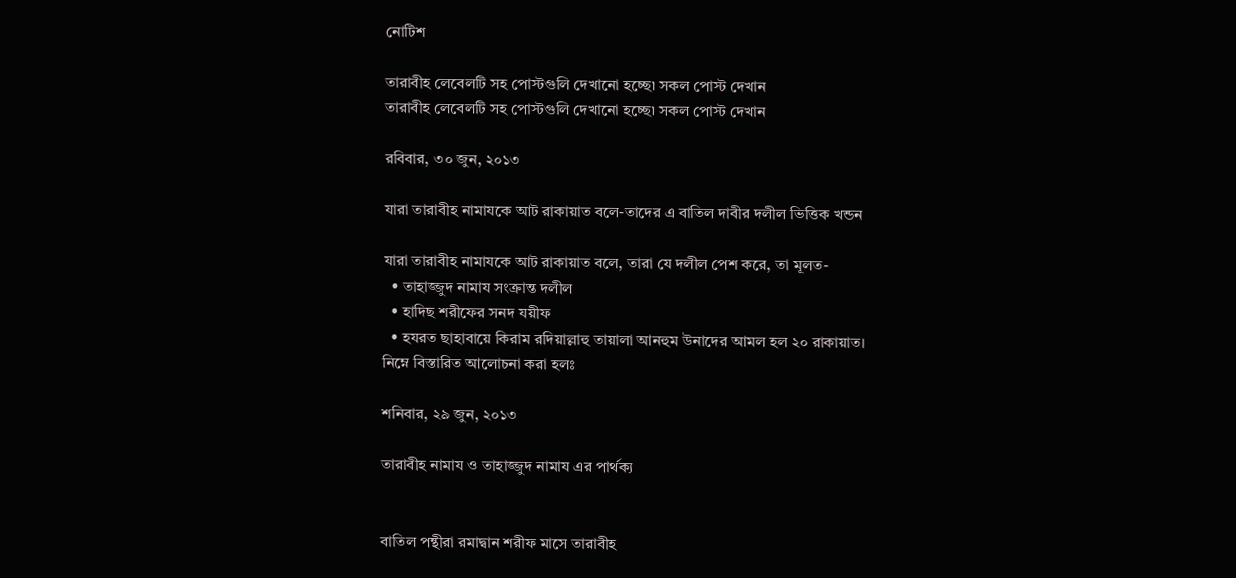নোটিশ

তারাবীহ লেবেলটি সহ পোস্টগুলি দেখানো হচ্ছে৷ সকল পোস্ট দেখান
তারাবীহ লেবেলটি সহ পোস্টগুলি দেখানো হচ্ছে৷ সকল পোস্ট দেখান

রবিবার, ৩০ জুন, ২০১৩

যারা তারাবীহ নামাযকে আট রাকায়াত বলে-তাদের এ বাতিল দাবীর দলীল ভিত্তিক খন্ডন

যারা তারাবীহ নামাযকে আট রাকায়াত বলে, তারা যে দলীল পেশ করে, তা মূলত-
  • তাহাজ্জুদ নামায সংক্রান্ত দলীল
  • হাদিছ শরীফের সনদ যয়ীফ
  • হযরত ছাহাবায়ে কিরাম রদিয়াল্লাহু তায়ালা আনহুম উনাদের আমল হল ২০ রাকায়াত।
নিম্নে বিস্তারিত আলোচনা করা হলঃ

শনিবার, ২৯ জুন, ২০১৩

তারাবীহ নামায ও তাহাজ্জুদ নামায এর পার্থক্য


বাতিল পন্থীরা রমাদ্বান শরীফ মাসে তারাবীহ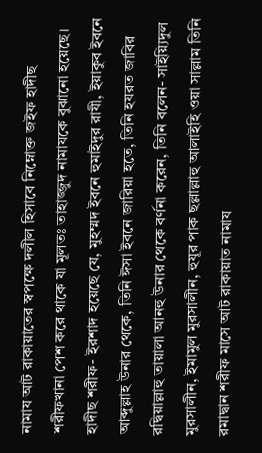নামায আট রাকায়াতের স্বপক্ষে দলীল হিসাবে নিম্নোক্ত জইফ হাদীছ শরীফখানা পেশ করে থাকে যা মূলতঃ তাহাজ্জুদ নামাযকে বুঝানো হয়েছে। হাদীছ শরীফ- ইরশাদ হয়েছে যে, মুহম্মদ ইবনে হুমাইদুর রাযী, ইয়াকুব ইবনে আব্দুল্লাহ উনার থেকে, তিনি ঈসা ইবনে জারিয়া হতে, তিনি হযরত জাবির রদ্বিয়াল্লাহু তায়ালা আনহু উনার থেকে বর্ণনা করেন, তিনি বলেন- সাইয়্যিদুল মুরসালীন, ইমামুল মুরসালীন, হুযূর পাক ছল্লাল্লাহু আলাইহি ওয়া সাল্লাম তিনি রমাদ্বান শরীফ মাসে আট রাকায়াত নামায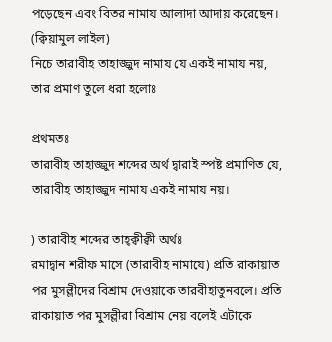পড়েছেন এবং বিতর নামায আলাদা আদায় করেছেন। (ক্বিয়ামুল লাইল)
নিচে তারাবীহ তাহাজ্জুদ নামায যে একই নামায নয়,  তার প্রমাণ তুলে ধরা হলোঃ

প্রথমতঃ
তারাবীহ তাহাজ্জুদ শব্দের অর্থ দ্বারাই স্পষ্ট প্রমাণিত যে, তারাবীহ তাহাজ্জুদ নামায একই নামায নয়।

) তারাবীহ শব্দের তাহ্ক্বীক্বী অর্থঃ
রমাদ্বান শরীফ মাসে (তারাবীহ নামাযে) প্রতি রাকায়াত পর মুসল্লীদের বিশ্রাম দেওয়াকে তারবীহাতুনবলে। প্রতি রাকায়াত পর মুসল্লীরা বিশ্রাম নেয় বলেই এটাকে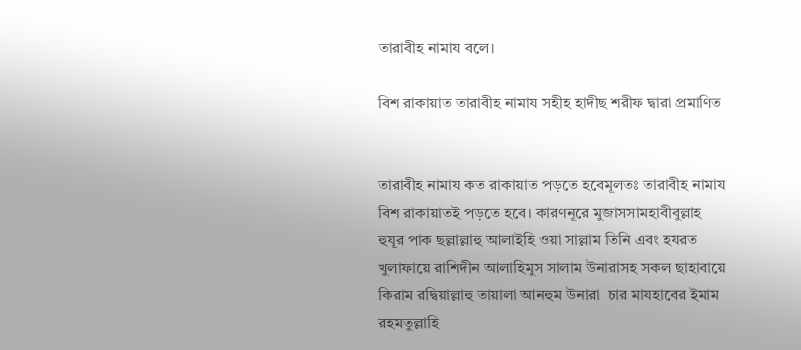তারাবীহ নামায বলে।

বিশ রাকায়াত তারাবীহ নামায সহীহ হাদীছ শরীফ দ্বারা প্রমাণিত


তারাবীহ নামায কত রাকায়াত পড়তে হবেমূলতঃ তারাবীহ নামায বিশ রাকায়াতই পড়তে হবে। কারণনূরে মুজাসসামহাবীবুল্লাহ হুযূর পাক ছল্লাল্লাহু আলাইহি ওয়া সাল্লাম তিনি এবং হযরত খুলাফায়ে রাশিদীন আলাহিমুস সালাম উনারাসহ সকল ছাহাবায়ে কিরাম রদ্বিয়াল্লাহু তায়ালা আনহুম উনারা  চার মাযহাবের ইমাম রহমতুল্লাহি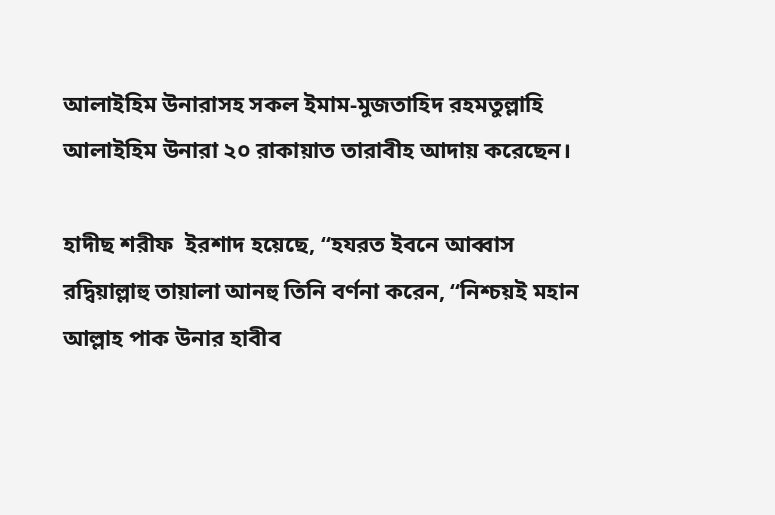আলাইহিম উনারাসহ সকল ইমাম-মুজতাহিদ রহমতুল্লাহি আলাইহিম উনারা ২০ রাকায়াত তারাবীহ আদায় করেছেন।

হাদীছ শরীফ  ইরশাদ হয়েছে, “হযরত ইবনে আব্বাস রদ্বিয়াল্লাহু তায়ালা আনহু তিনি বর্ণনা করেন, “নিশ্চয়ই মহান আল্লাহ পাক উনার হাবীব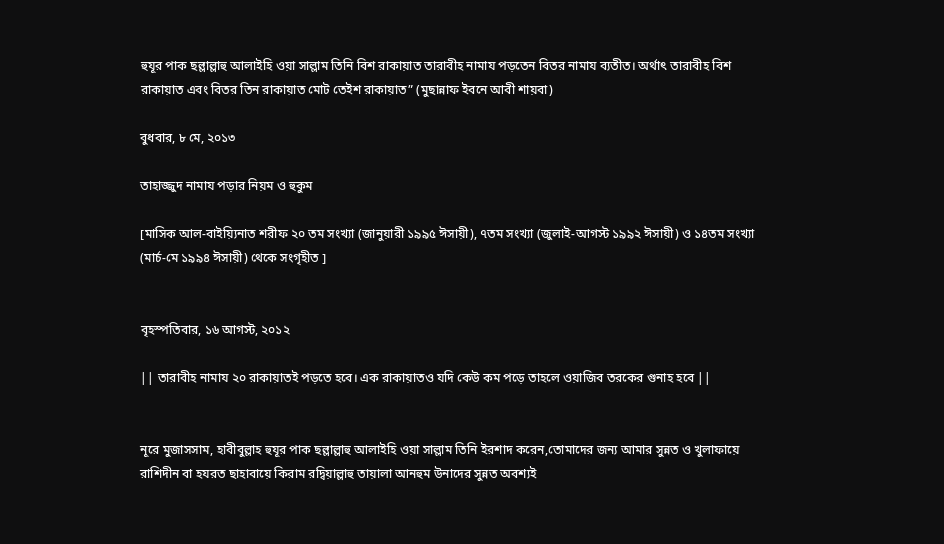হুযূর পাক ছল্লাল্লাহু আলাইহি ওয়া সাল্লাম তিনি বিশ রাকায়াত তারাবীহ নামায পড়তেন বিতর নামায ব্যতীত। অর্থাৎ তারাবীহ বিশ রাকায়াত এবং বিতর তিন রাকায়াত মোট তেইশ রাকায়াত” (মুছান্নাফ ইবনে আবী শায়বা)

বুধবার, ৮ মে, ২০১৩

তাহাজ্জুদ নামায পড়ার নিয়ম ও হুকুম

[মাসিক আল-বাইয়্যিনাত শরীফ ২০ তম সংখ্যা (জানুয়ারী ১৯৯৫ ঈসায়ী), ৭তম সংখ্যা (জুলাই-আগস্ট ১৯৯২ ঈসায়ী) ও ১৪তম সংখ্যা (মার্চ‌-মে ১৯৯৪ ঈসায়ী) থেকে সংগৃহীত ]


বৃহস্পতিবার, ১৬ আগস্ট, ২০১২

|| তারাবীহ নামায ২০ রাকায়াতই পড়তে হবে। এক রাকায়াতও যদি কেউ কম পড়ে তাহলে ওয়াজিব তরকের গুনাহ হবে ||


নূরে মুজাসসাম, হাবীবুল্লাহ হুযূর পাক ছল্লাল্লাহু আলাইহি ওয়া সাল্লাম তিনি ইরশাদ করেন,তোমাদের জন্য আমার সুন্নত ও খুলাফায়ে রাশিদীন বা হযরত ছাহাবায়ে কিরাম রদ্বিয়াল্লাহু তায়ালা আনহুম উনাদের সুন্নত অবশ্যই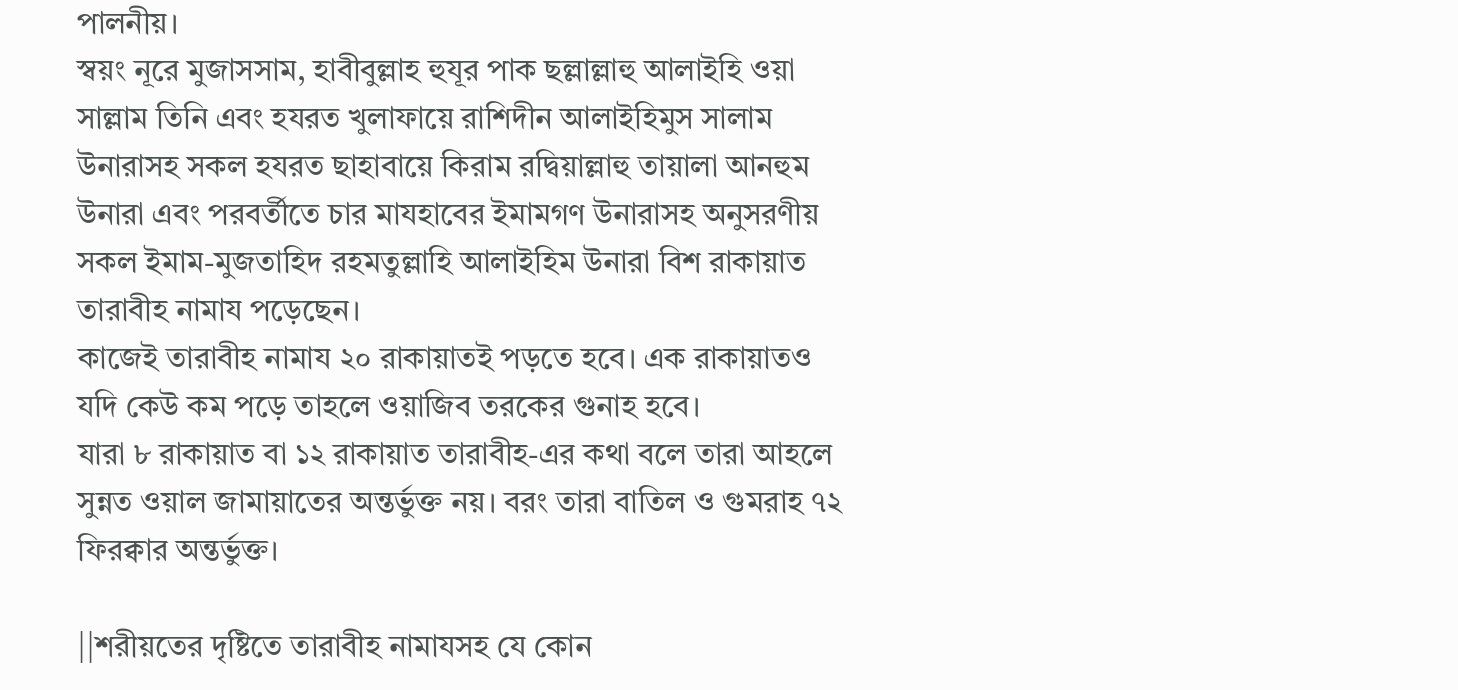পালনীয়।
স্বয়ং নূরে মুজাসসাম, হাবীবুল্লাহ হুযূর পাক ছল্লাল্লাহু আলাইহি ওয়া সাল্লাম তিনি এবং হযরত খুলাফায়ে রাশিদীন আলাইহিমুস সালাম উনারাসহ সকল হযরত ছাহাবায়ে কিরাম রদ্বিয়াল্লাহু তায়ালা আনহুম উনারা এবং পরবর্তীতে চার মাযহাবের ইমামগণ উনারাসহ অনুসরণীয় সকল ইমাম-মুজতাহিদ রহমতুল্লাহি আলাইহিম উনারা বিশ রাকায়াত তারাবীহ নামায পড়েছেন।
কাজেই তারাবীহ নামায ২০ রাকায়াতই পড়তে হবে। এক রাকায়াতও যদি কেউ কম পড়ে তাহলে ওয়াজিব তরকের গুনাহ হবে।
যারা ৮ রাকায়াত বা ১২ রাকায়াত তারাবীহ-এর কথা বলে তারা আহলে সুন্নত ওয়াল জামায়াতের অন্তর্ভুক্ত নয়। বরং তারা বাতিল ও গুমরাহ ৭২ ফিরক্বার অন্তর্ভুক্ত।

||শরীয়তের দৃষ্টিতে তারাবীহ নামাযসহ যে কোন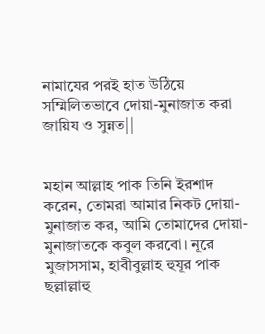নামাযের পরই হাত উঠিয়ে সম্মিলিতভাবে দোয়া-মুনাজাত করা জায়িয ও সুন্নত||


মহান আল্লাহ পাক তিনি ইরশাদ করেন, তোমরা আমার নিকট দোয়া-মুনাজাত কর, আমি তোমাদের দোয়া-মুনাজাতকে কবুল করবো। নূরে মুজাসসাম, হাবীবুল্লাহ হুযূর পাক ছল্লাল্লাহু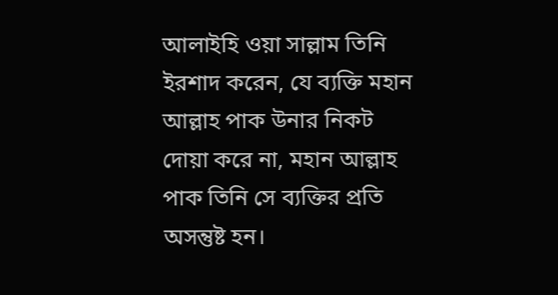আলাইহি ওয়া সাল্লাম তিনি ইরশাদ করেন, যে ব্যক্তি মহান আল্লাহ পাক উনার নিকট দোয়া করে না, মহান আল্লাহ পাক তিনি সে ব্যক্তির প্রতি অসন্তুষ্ট হন।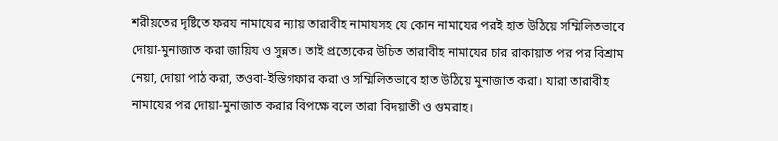শরীয়তের দৃষ্টিতে ফরয নামাযের ন্যায় তারাবীহ নামাযসহ যে কোন নামাযের পরই হাত উঠিয়ে সম্মিলিতভাবে দোয়া-মুনাজাত করা জায়িয ও সুন্নত। তাই প্রত্যেকের উচিত তারাবীহ নামাযের চার রাকায়াত পর পর বিশ্রাম নেয়া, দোয়া পাঠ করা, তওবা-ইস্তিগফার করা ও সম্মিলিতভাবে হাত উঠিয়ে মুনাজাত করা। যারা তারাবীহ নামাযের পর দোয়া-মুনাজাত করার বিপক্ষে বলে তারা বিদয়াতী ও গুমরাহ।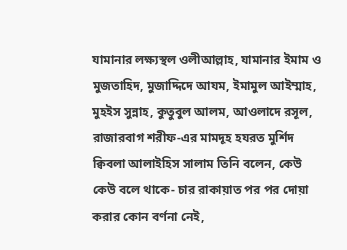যামানার লক্ষ্যস্থল ওলীআল্লাহ, যামানার ইমাম ও মুজতাহিদ, মুজাদ্দিদে আযম, ইমামুল আইম্মাহ, মুহইস সুন্নাহ, কুতুবুল আলম, আওলাদে রসূল, রাজারবাগ শরীফ-এর মামদূহ হযরত মুর্শিদ ক্বিবলা আলাইহিস সালাম তিনি বলেন, কেউ কেউ বলে থাকে- চার রাকায়াত পর পর দোয়া করার কোন বর্ণনা নেই,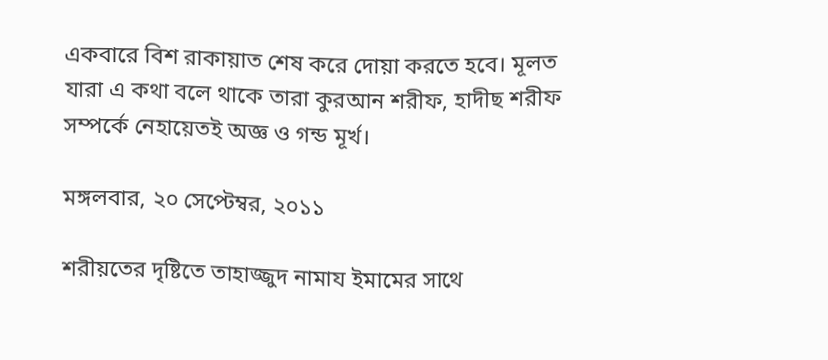একবারে বিশ রাকায়াত শেষ করে দোয়া করতে হবে। মূলত যারা এ কথা বলে থাকে তারা কুরআন শরীফ, হাদীছ শরীফ সম্পর্কে নেহায়েতই অজ্ঞ ও গন্ড মূর্খ।

মঙ্গলবার, ২০ সেপ্টেম্বর, ২০১১

শরীয়তের দৃষ্টিতে তাহাজ্জুদ নামায ইমামের সাথে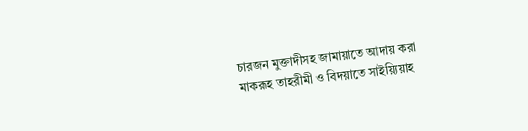চারজন মুক্তাদীসহ জামায়াতে আদায় করা মাকরূহ তাহরীমী ও বিদয়াতে সাইয়্যিয়াহ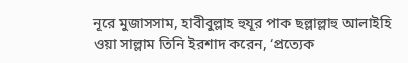নূরে মুজাসসাম, হাবীবুল্লাহ হুযূর পাক ছল্লাল্লাহু আলাইহি ওয়া সাল্লাম তিনি ইরশাদ করেন, ‘প্রত্যেক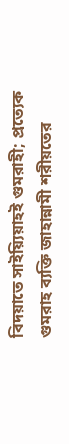বিদয়াতে সাইয়্যিয়াহই গুমরাহী; প্রত্যেক গুমরাহ ব্যক্তি জাহান্নামী শরীয়তের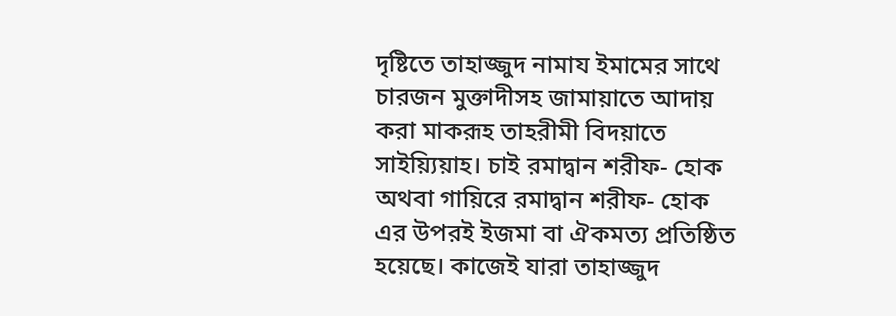দৃষ্টিতে তাহাজ্জুদ নামায ইমামের সাথে চারজন মুক্তাদীসহ জামায়াতে আদায় করা মাকরূহ তাহরীমী বিদয়াতে সাইয়্যিয়াহ। চাই রমাদ্বান শরীফ- হোক অথবা গায়িরে রমাদ্বান শরীফ- হোক এর উপরই ইজমা বা ঐকমত্য প্রতিষ্ঠিত হয়েছে। কাজেই যারা তাহাজ্জুদ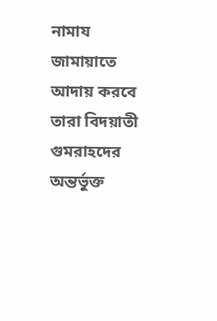নামায জামায়াতে আদায় করবে তারা বিদয়াতী গুমরাহদের অন্তর্ভুক্ত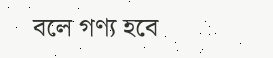বলে গণ্য হবে